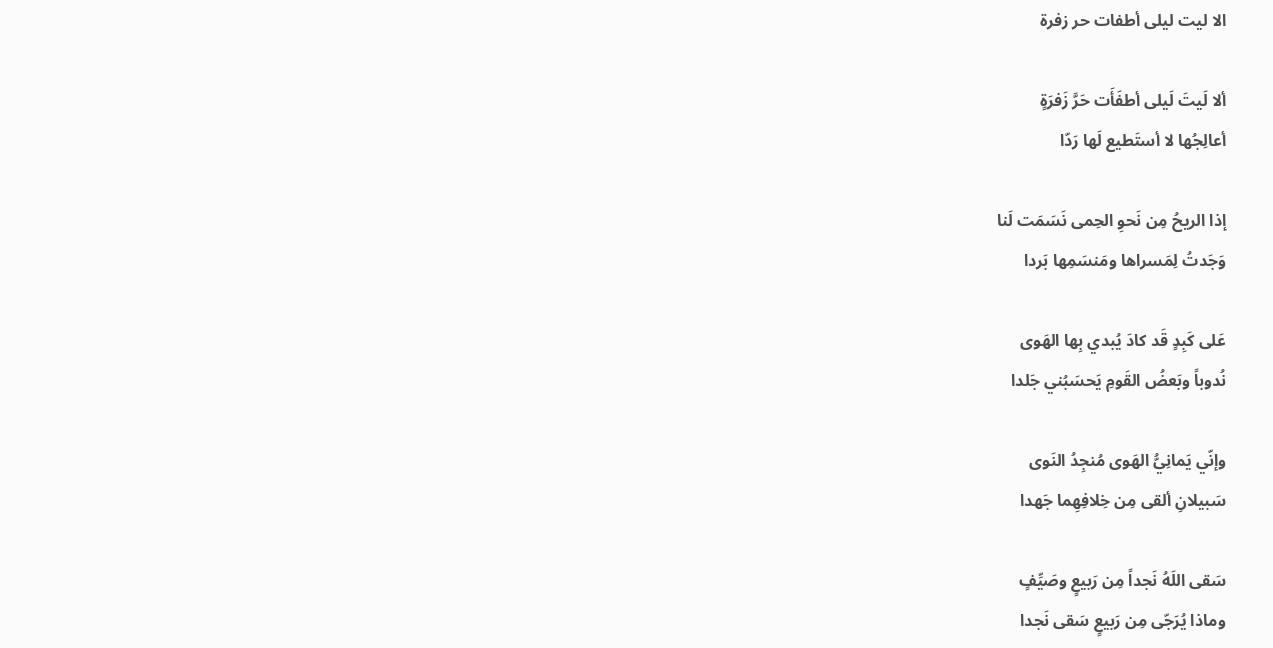الا ليت ليلى أطفات حر زفرة

ألا لَيتَ لَيلى أطفَأَت حَرَّ زَفرَةٍ
أعالِجُها لا أستَطيع لَها رَدّا

إذا الريحُ مِن نَحوِ الحِمى نَسَمَت لَنا
وَجَدتُ لِمَسراها ومَنسَمِها بَردا

عَلى كَبِدٍ قَد كادَ يُبدي بِها الهَوى
نُدوباً وبَعضُ القَومِ يَحسَبُني جَلدا

وإنّي يَمانِيُّ الهَوى مُنجِدُ النَوى
سَبيلانِ ألقى مِن خِلافِهِما جَهدا

سَقى اللَهُ نَجداً مِن رَبيعٍ وصَيِّفٍ
وماذا يُرَجّى مِن رَبيعٍ سَقى نَجدا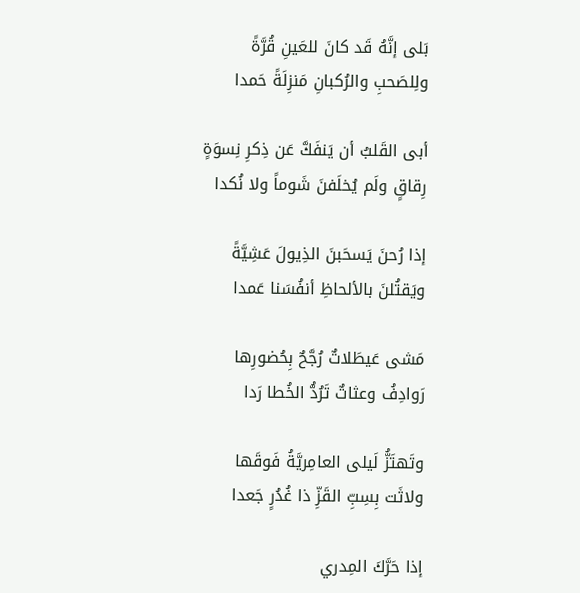بَلى إنَّهُ قَد كانَ للعَينِ قُرَّةً
ولِلصَحبِ والرُكبانِ مَنزِلَةً حَمدا

أبى القَلبُ أن يَنفَكَّ عَن ذِكرِ نِسوَةٍ
رِقاقٍ ولَم يُخلَفنَ شَوماً ولا نُكدا

إذا رُحنَ يَسحَبنَ الذِيولَ عَشِيَّةً
ويَقتُلنَ بالألحاظِ أنفُسَنا عَمدا

مَشى عَيطَلاتٌ رُجَّحٌ بِحُضورِها
رَوادِفُ وعثاتٌ تَرُدُّ الخُطا رَدا

وتَهتَزُّ لَيلى العامِريَّةُ فَوقَها
ولاثَت بِسِبِّ القَزِّ ذا غُدُرٍ جَعدا

إذا حَرَّكَ المِدري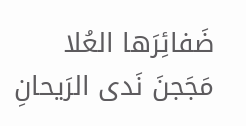ضَفائِرَها العُلا
مَجَجنَ نَدى الرَيحانِ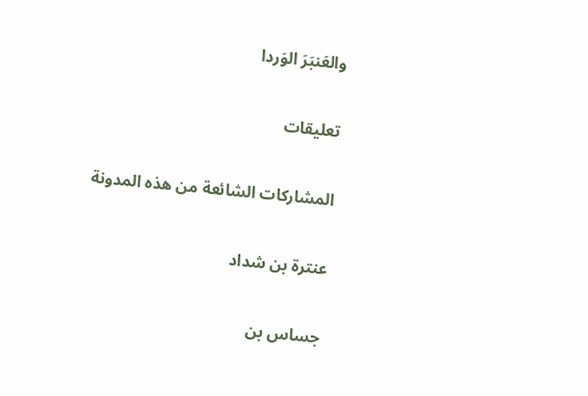والعَنبَرَ الوَردا

تعليقات

المشاركات الشائعة من هذه المدونة

عنترة بن شداد

جساس بن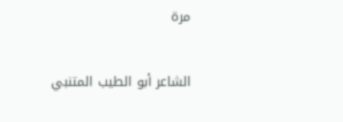مرة

الشاعر أبو الطيب المتنبي